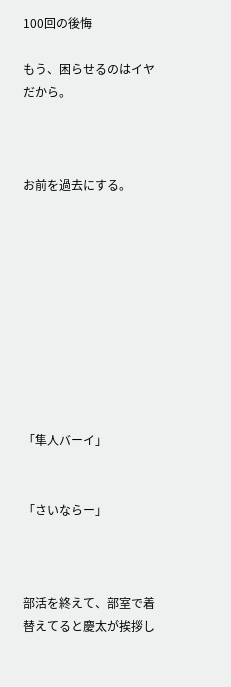100回の後悔

もう、困らせるのはイヤだから。



お前を過去にする。










「隼人バーイ」


「さいならー」



部活を終えて、部室で着替えてると慶太が挨拶し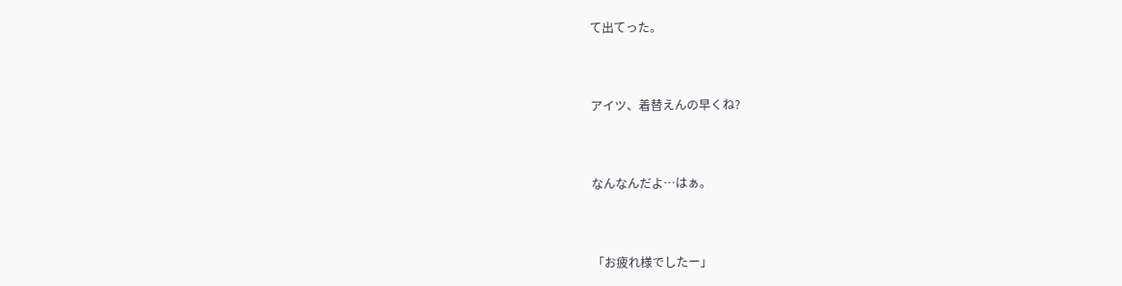て出てった。



アイツ、着替えんの早くね?



なんなんだよ…はぁ。



「お疲れ様でしたー」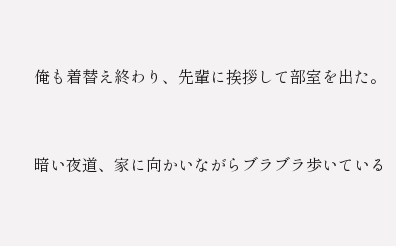俺も着替え終わり、先輩に挨拶して部室を出た。



暗い夜道、家に向かいながらブラブラ歩いている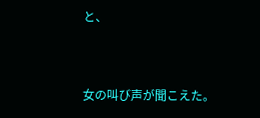と、



女の叫び声が聞こえた。